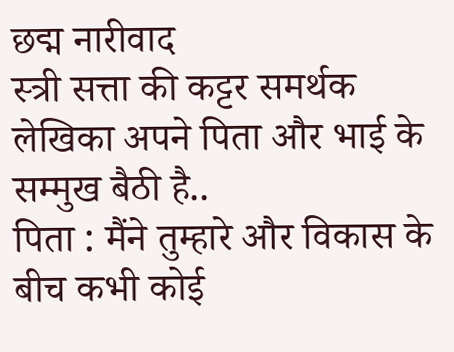छद्म नारीवाद
स्त्री सत्ता की कट्टर समर्थक लेखिका अपने पिता और भाई के सम्मुख बैठी है..
पिता : मैंने तुम्हारे और विकास के बीच कभी कोई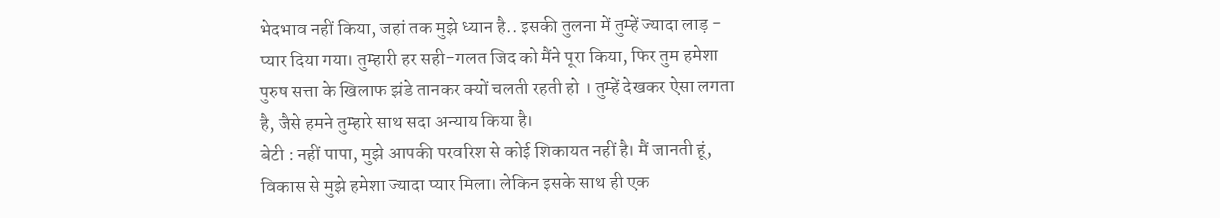भेदभाव नहीं किया, जहां तक मुझे ध्यान है.. इसकी तुलना में तुम्हें ज्यादा लाड़ - प्यार दिया गया। तुम्हारी हर सही-गलत जिद को मैंने पूरा किया, फिर तुम हमेशा पुरुष सत्ता के खिलाफ झंडे तानकर क्यों चलती रहती हो । तुम्हें देखकर ऐसा लगता है, जैसे हमने तुम्हारे साथ सदा अन्याय किया है।
बेटी : नहीं पापा, मुझे आपकी परवरिश से कोई शिकायत नहीं है। मैं जानती हूं, विकास से मुझे हमेशा ज्यादा प्यार मिला। लेकिन इसके साथ ही एक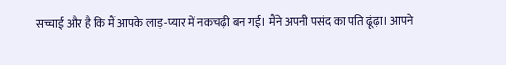सच्चाई और है कि मैं आपके लाड़-प्यार में नकचढ़ी बन गई। मैंने अपनी पसंद का पति ढूंढ़ा। आपने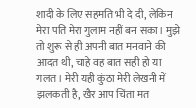शादी के लिए सहमति भी दे दी, लेकिन मेरा पति मेरा गुलाम नहीं बन सका। मुझे तो शुरू से ही अपनी बात मनवाने की आदत थी, चाहे वह बात सही हो या गलत। मेरी यही कुंठा मेरी लेखनी में झलकती है, खैर आप चिंता मत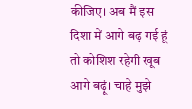कीजिए। अब मैं इस दिशा में आगे बढ़ गई हूं तो कोशिश रहेगी खूब आगे बढ़ूं। चाहे मुझे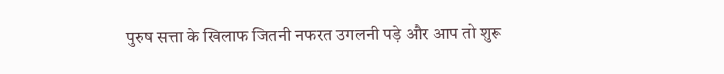पुरुष सत्ता के खिलाफ जितनी नफरत उगलनी पड़े और आप तो शुरू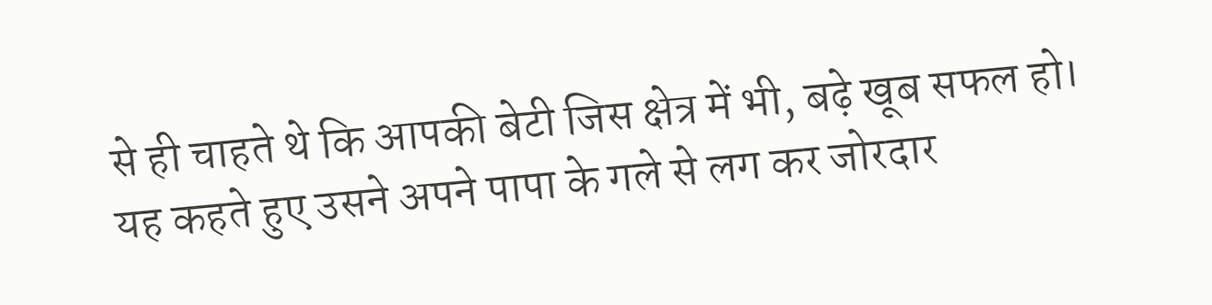से ही चाहते थे कि आपकी बेटी जिस क्षेत्र में भी, बढ़े खूब सफल हो।
यह कहते हुए उसने अपने पापा के गले से लग कर जोरदार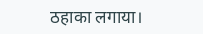ठहाका लगाया।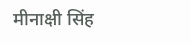मीनाक्षी सिंह